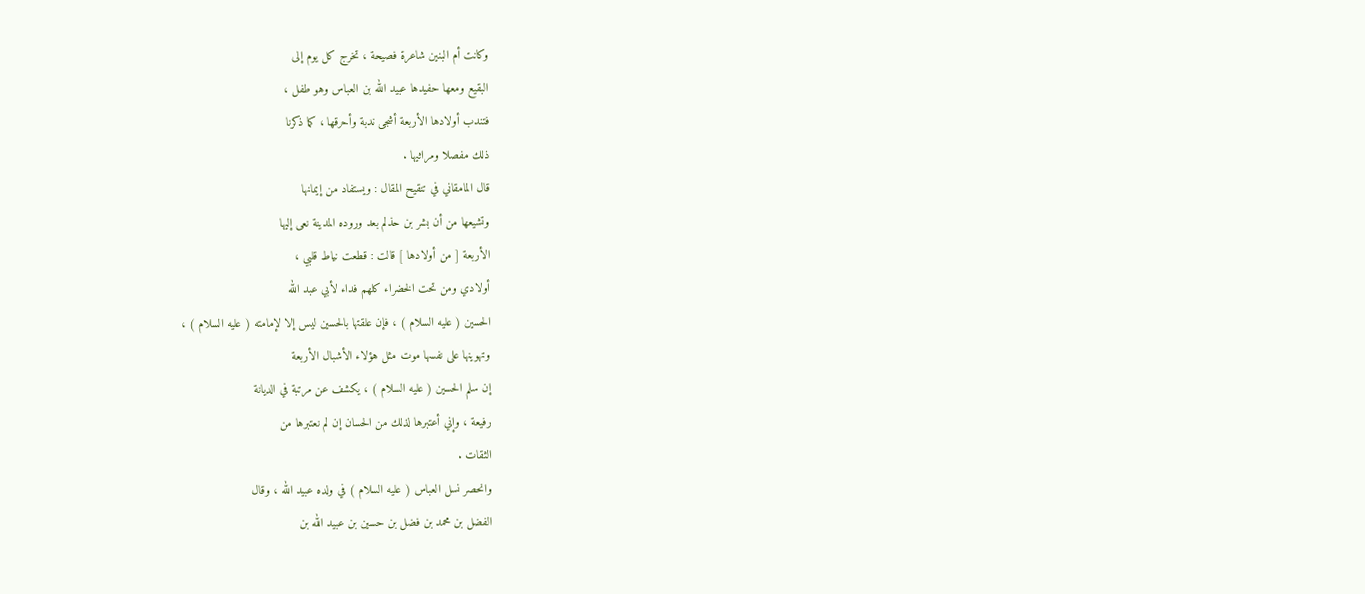وكانت أم البنين شاعرة فصيحة ، تخرج كل يوم إلى
البقيع ومعها حفيدها عبيد الله بن العباس وهو طفل ،
فتندب أولادها الأربعة أشجى ندبة وأحرقها ، كما ذكرنا
ذلك مفصلا ومراثيها .
قال المامقاني في تنقيح المقال : ويستفاد من إيمانها
وتشيعها من أن بشر بن حذلم بعد وروده المدينة نعى إليها
الأربعة [ من أولادها ] قالت : قطعت نياط قلبي ،
أولادي ومن تحت الخضراء كلهم فداء لأبي عبد الله
الحسين ( عليه السلام ) ، فإن علقتها بالحسين ليس إلا لإمامته ( عليه السلام ) ،
وتهوينها على نفسها موت مثل هؤلاء الأشبال الأربعة
إن سلم الحسين ( عليه السلام ) ، يكشف عن مرتبة في الديانة
رفيعة ، وإني أعتبرها لذلك من الحسان إن لم نعتبرها من
الثقات .
وانحصر نسل العباس ( عليه السلام ) في ولده عبيد الله ، وقال
الفضل بن محمد بن فضل بن حسين بن عبيد الله بن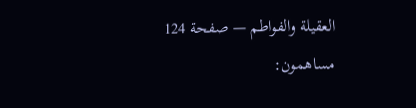العقيلة والفواطم — صفحة 124
مساهمون: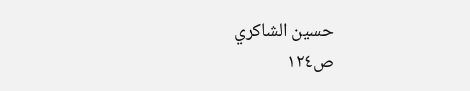حسين الشاكري
ص١٢٤